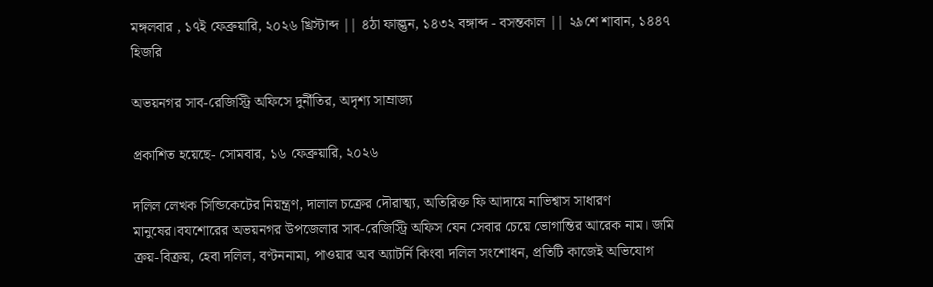মঙ্গলবার , ১৭ই ফেব্রুয়ারি, ২০২৬ খ্রিস্টাব্দ || ৪ঠা ফাল্গুন, ১৪৩২ বঙ্গাব্দ - বসন্তকাল || ২৯শে শাবান, ১৪৪৭ হিজরি

অভয়নগর সাব-রেজিস্ট্রি অফিসে দুর্নীতির, অদৃশ্য সাম্রাজ্য

প্রকাশিত হয়েছে- সোমবার, ১৬ ফেব্রুয়ারি, ২০২৬

দলিল লেখক সিন্ডিকেটের নিয়ন্ত্রণ, দালাল চক্রের দৌরাত্ম্য, অতিরিক্ত ফি আদায়ে নাভিশ্বাস সাধারণ মানুষের।বযশোরের অভয়নগর উপজেলার সাব-রেজিস্ট্রি অফিস যেন সেবার চেয়ে ভোগান্তির আরেক নাম। জমি ক্রয়-বিক্রয়, হেবা দলিল, বণ্টননামা, পাওয়ার অব অ্যাটর্নি কিংবা দলিল সংশোধন, প্রতিটি কাজেই অভিযোগ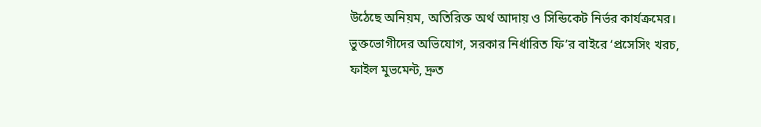উঠেছে অনিয়ম, অতিরিক্ত অর্থ আদায় ও সিন্ডিকেট নির্ভর কার্যক্রমের। ভুক্তভোগীদের অভিযোগ, সরকার নির্ধারিত ফি’র বাইরে ‘প্রসেসিং খরচ, ফাইল মুভমেন্ট, দ্রুত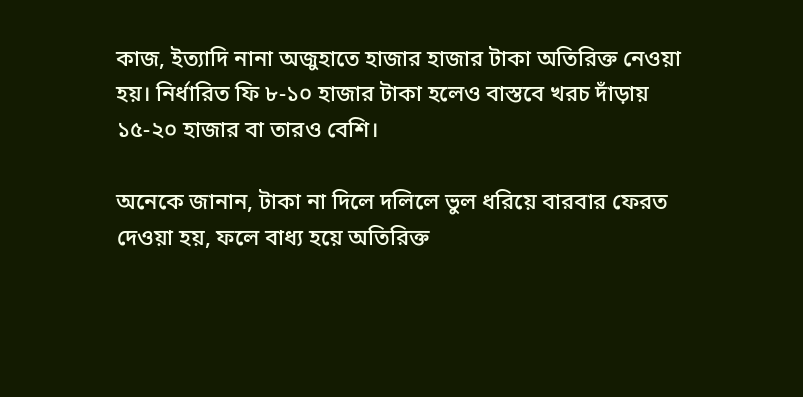কাজ, ইত্যাদি নানা অজুহাতে হাজার হাজার টাকা অতিরিক্ত নেওয়া হয়। নির্ধারিত ফি ৮-১০ হাজার টাকা হলেও বাস্তবে খরচ দাঁড়ায় ১৫-২০ হাজার বা তারও বেশি।

অনেকে জানান, টাকা না দিলে দলিলে ভুল ধরিয়ে বারবার ফেরত দেওয়া হয়, ফলে বাধ্য হয়ে অতিরিক্ত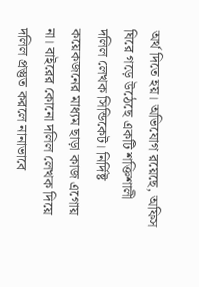অর্থ দিতে হয়। অভিযোগ রয়েছে, অফিস ঘিরে গড়ে উঠেছে একটি শক্তিশালী দলিল লেখক সিন্ডিকেট। নির্দিষ্ট কয়েকজনের মাধ্যম ছাড়া কাজ এগোয় না। বাইরের কোনো দলিল লেখক দিয়ে দলিল প্রস্তুত করলে নানাভাবে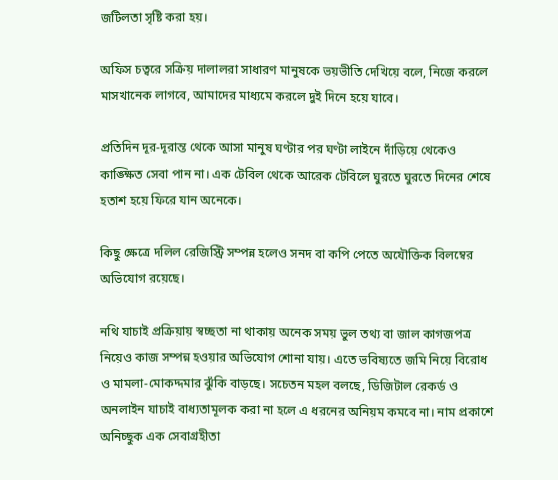জটিলতা সৃষ্টি করা হয়।

অফিস চত্বরে সক্রিয় দালালরা সাধারণ মানুষকে ভয়ভীতি দেখিয়ে বলে, নিজে করলে মাসখানেক লাগবে, আমাদের মাধ্যমে করলে দুই দিনে হয়ে যাবে।

প্রতিদিন দূর-দূরান্ত থেকে আসা মানুষ ঘণ্টার পর ঘণ্টা লাইনে দাঁড়িয়ে থেকেও কাঙ্ক্ষিত সেবা পান না। এক টেবিল থেকে আরেক টেবিলে ঘুরতে ঘুরতে দিনের শেষে হতাশ হয়ে ফিরে যান অনেকে।

কিছু ক্ষেত্রে দলিল রেজিস্ট্রি সম্পন্ন হলেও সনদ বা কপি পেতে অযৌক্তিক বিলম্বের অভিযোগ রয়েছে।

নথি যাচাই প্রক্রিয়ায় স্বচ্ছতা না থাকায় অনেক সময় ভুল তথ্য বা জাল কাগজপত্র নিয়েও কাজ সম্পন্ন হওয়ার অভিযোগ শোনা যায়। এতে ভবিষ্যতে জমি নিয়ে বিরোধ ও মামলা-মোকদ্দমার ঝুঁকি বাড়ছে। সচেতন মহল বলছে, ডিজিটাল রেকর্ড ও অনলাইন যাচাই বাধ্যতামূলক করা না হলে এ ধরনের অনিয়ম কমবে না। নাম প্রকাশে অনিচ্ছুক এক সেবাগ্রহীতা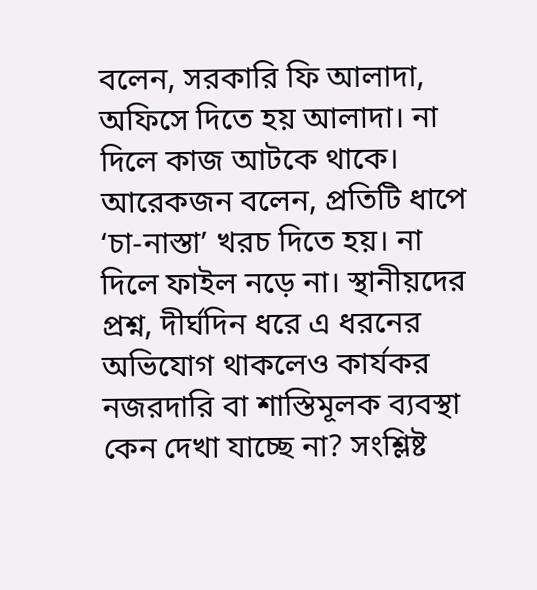বলেন, সরকারি ফি আলাদা, অফিসে দিতে হয় আলাদা। না দিলে কাজ আটকে থাকে। আরেকজন বলেন, প্রতিটি ধাপে ‘চা-নাস্তা’ খরচ দিতে হয়। না দিলে ফাইল নড়ে না। স্থানীয়দের প্রশ্ন, দীর্ঘদিন ধরে এ ধরনের অভিযোগ থাকলেও কার্যকর নজরদারি বা শাস্তিমূলক ব্যবস্থা কেন দেখা যাচ্ছে না? সংশ্লিষ্ট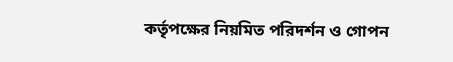কর্তৃপক্ষের নিয়মিত পরিদর্শন ও গোপন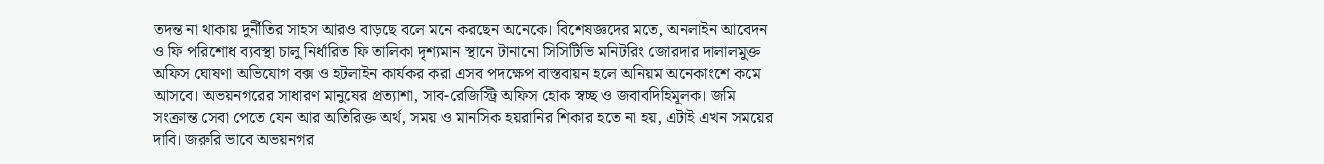তদন্ত না থাকায় দুর্নীতির সাহস আরও বাড়ছে বলে মনে করছেন অনেকে। বিশেষজ্ঞদের মতে, অনলাইন আবেদন ও ফি পরিশোধ ব্যবস্থা চালু নির্ধারিত ফি তালিকা দৃশ্যমান স্থানে টানানো সিসিটিভি মনিটরিং জোরদার দালালমুক্ত অফিস ঘোষণা অভিযোগ বক্স ও হটলাইন কার্যকর করা এসব পদক্ষেপ বাস্তবায়ন হলে অনিয়ম অনেকাংশে কমে আসবে। অভয়নগরের সাধারণ মানুষের প্রত্যাশা, সাব-রেজিস্ট্রি অফিস হোক স্বচ্ছ ও জবাবদিহিমূলক। জমি সংক্রান্ত সেবা পেতে যেন আর অতিরিক্ত অর্থ, সময় ও মানসিক হয়রানির শিকার হতে না হয়, এটাই এখন সময়ের দাবি। জরুরি ভাবে অভয়নগর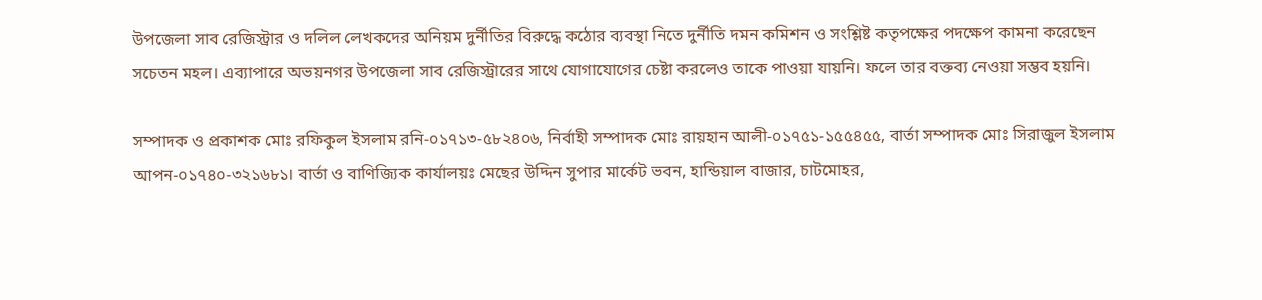উপজেলা সাব রেজিস্ট্রার ও দলিল লেখকদের অনিয়ম দুর্নীতির বিরুদ্ধে কঠোর ব্যবস্থা নিতে দুর্নীতি দমন কমিশন ও সংশ্লিষ্ট কতৃপক্ষের পদক্ষেপ কামনা করেছেন সচেতন মহল। এব্যাপারে অভয়নগর উপজেলা সাব রেজিস্ট্রারের সাথে যোগাযোগের চেষ্টা করলেও তাকে পাওয়া যায়নি। ফলে তার বক্তব্য নেওয়া সম্ভব হয়নি।

সম্পাদক ও প্রকাশক মোঃ রফিকুল ইসলাম রনি-০১৭১৩-৫৮২৪০৬, নির্বাহী সম্পাদক মোঃ রায়হান আলী-০১৭৫১-১৫৫৪৫৫, বার্তা সম্পাদক মোঃ সিরাজুল ইসলাম আপন-০১৭৪০-৩২১৬৮১। বার্তা ও বাণিজ্যিক কার্যালয়ঃ মেছের উদ্দিন সুপার মার্কেট ভবন, হান্ডিয়াল বাজার, চাটমোহর,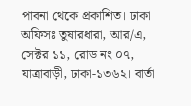পাবনা থেকে প্রকাশিত। ঢাকা অফিসঃ তুষারধারা, আর/এ, সেক্টর ১১, রোড নং ০৭, যাত্রাবাড়ী, ঢাকা-১৩৬২। বার্তা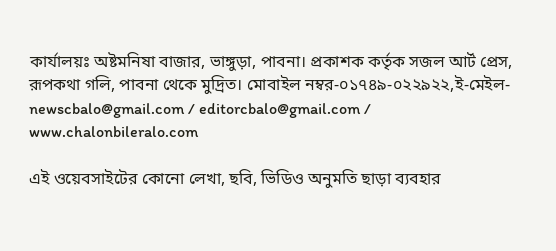কার্যালয়ঃ অষ্টমনিষা বাজার, ভাঙ্গুড়া, পাবনা। প্রকাশক কর্তৃক সজল আর্ট প্রেস, রূপকথা গলি, পাবনা থেকে মুদ্রিত। মোবাইল নম্বর-০১৭৪৯-০২২৯২২,ই-মেইল- newscbalo@gmail.com / editorcbalo@gmail.com / www.chalonbileralo.com

এই ওয়েবসাইটের কোনো লেখা, ছবি, ভিডিও অনুমতি ছাড়া ব্যবহার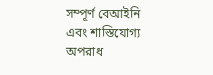সম্পূর্ণ বেআইনি এবং শাস্তিযোগ্য অপরাধ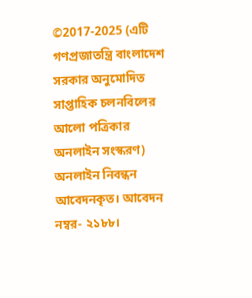©2017-2025 (এটি গণপ্রজাতন্ত্রি বাংলাদেশ সরকার অনুমোদিত সাপ্তাহিক চলনবিলের আলো পত্রিকার অনলাইন সংস্করণ) অনলাইন নিবন্ধন আবেদনকৃত। আবেদন নম্বর- ২১৮৮।